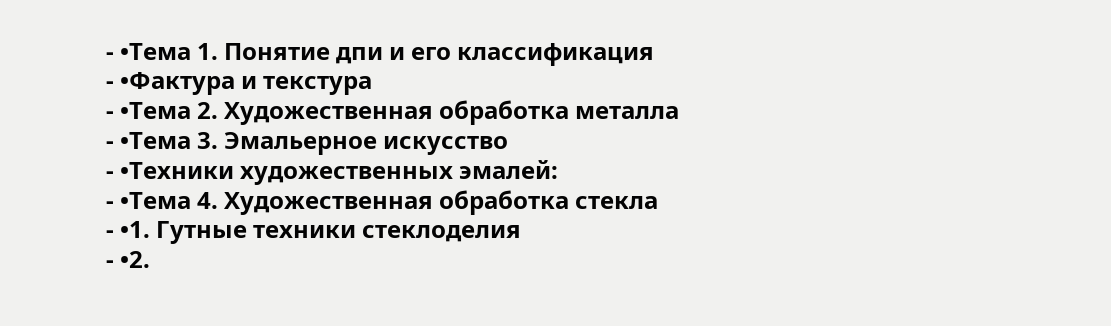- •Тема 1. Понятие дпи и его классификация
- •Фактура и текстура
- •Тема 2. Художественная обработка металла
- •Тема 3. Эмальерное искусство
- •Техники художественных эмалей:
- •Тема 4. Художественная обработка стекла
- •1. Гутные техники стеклоделия
- •2.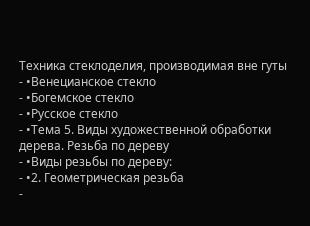Техника стеклоделия, производимая вне гуты
- •Венецианское стекло
- •Богемское стекло
- •Русское стекло
- •Тема 5. Виды художественной обработки дерева. Резьба по дереву
- •Виды резьбы по дереву:
- •2. Геометрическая резьба
-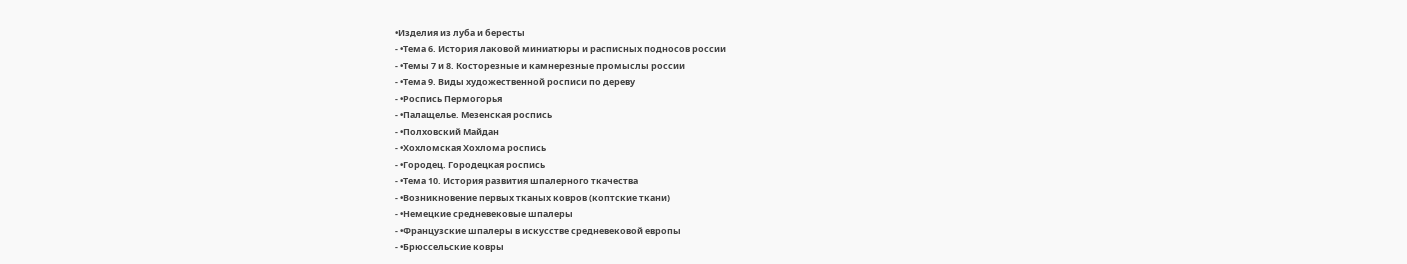•Изделия из луба и бересты
- •Тема 6. История лаковой миниатюры и расписных подносов россии
- •Темы 7 и 8. Косторезные и камнерезные промыслы россии
- •Тема 9. Виды художественной росписи по дереву
- •Роспись Пермогорья
- •Палащелье. Мезенская роспись
- •Полховский Майдан
- •Хохломская Хохлома роспись
- •Городец. Городецкая роспись
- •Тема 10. История развития шпалерного ткачества
- •Возникновение первых тканых ковров (коптские ткани)
- •Немецкие средневековые шпалеры
- •Французские шпалеры в искусстве средневековой европы
- •Брюссельские ковры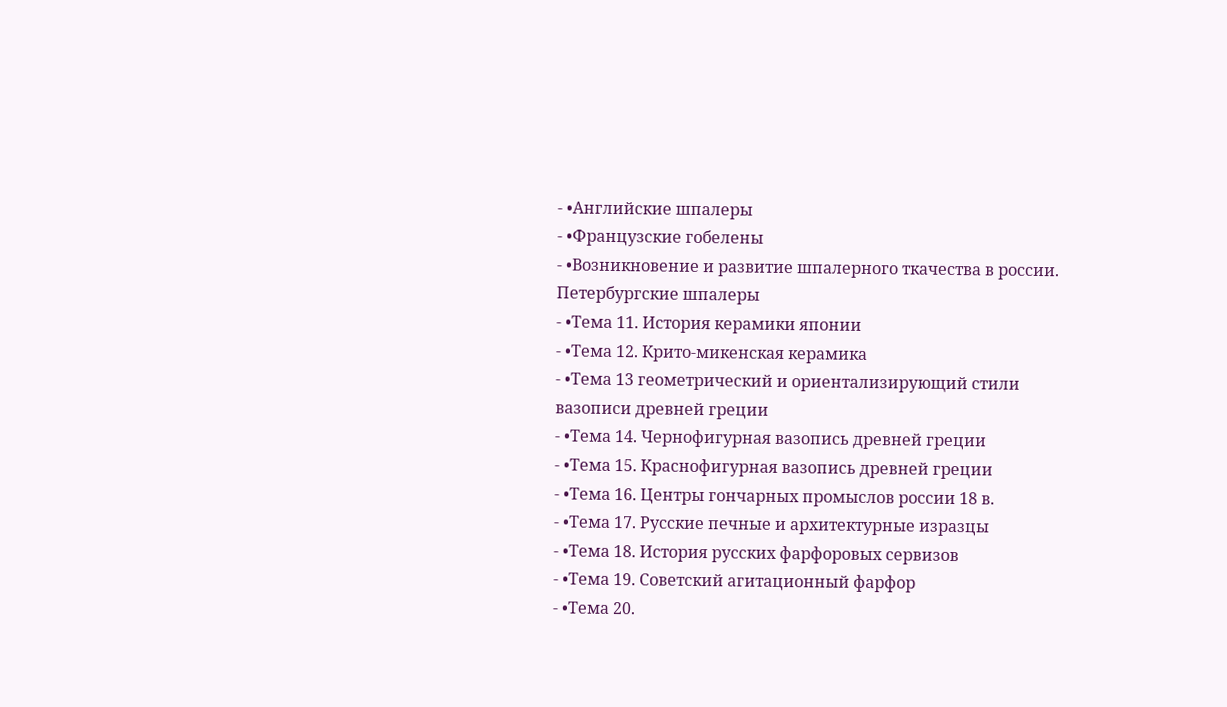- •Английские шпалеры
- •Французские гобелены
- •Возникновение и развитие шпалерного ткачества в россии. Петербургские шпалеры
- •Тема 11. История керамики японии
- •Тема 12. Крито-микенская керамика
- •Тема 13 геометрический и ориентализирующий стили вазописи древней греции
- •Тема 14. Чернофигурная вазопись древней греции
- •Тема 15. Краснофигурная вазопись древней греции
- •Тема 16. Центры гончарных промыслов россии 18 в.
- •Тема 17. Русские печные и архитектурные изразцы
- •Тема 18. История русских фарфоровых сервизов
- •Тема 19. Советский агитационный фарфор
- •Тема 20.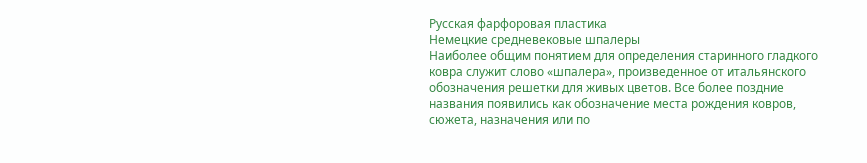Русская фарфоровая пластика
Немецкие средневековые шпалеры
Наиболее общим понятием для определения старинного гладкого ковра служит слово «шпалера», произведенное от итальянского обозначения решетки для живых цветов. Все более поздние названия появились как обозначение места рождения ковров, сюжета, назначения или по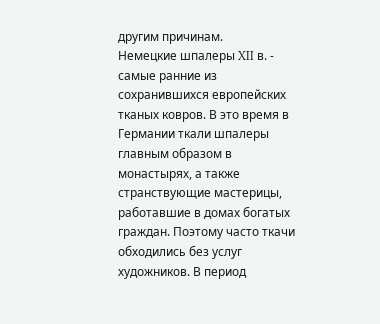другим причинам.
Немецкие шпалеры XII в. - самые ранние из сохранившихся европейских тканых ковров. В это время в Германии ткали шпалеры главным образом в монастырях, а также странствующие мастерицы, работавшие в домах богатых граждан. Поэтому часто ткачи обходились без услуг художников. В период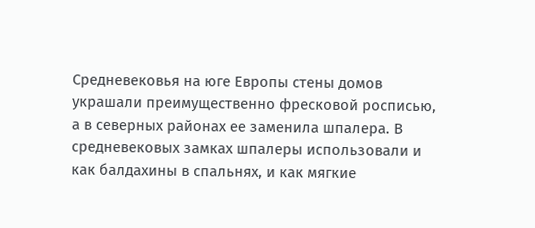Средневековья на юге Европы стены домов украшали преимущественно фресковой росписью, а в северных районах ее заменила шпалера. В средневековых замках шпалеры использовали и как балдахины в спальнях, и как мягкие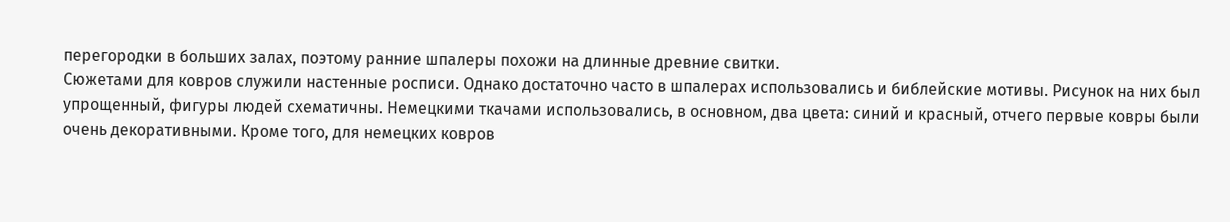перегородки в больших залах, поэтому ранние шпалеры похожи на длинные древние свитки.
Сюжетами для ковров служили настенные росписи. Однако достаточно часто в шпалерах использовались и библейские мотивы. Рисунок на них был упрощенный, фигуры людей схематичны. Немецкими ткачами использовались, в основном, два цвета: синий и красный, отчего первые ковры были очень декоративными. Кроме того, для немецких ковров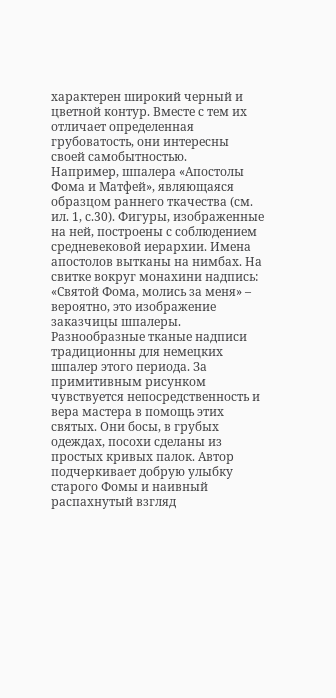характерен широкий черный и цветной контур. Вместе с тем их отличает определенная грубоватость, они интересны своей самобытностью.
Например, шпалера «Апостолы Фома и Матфей», являющаяся образцом раннего ткачества (см. ил. 1, с.30). Фигуры, изображенные на ней, построены с соблюдением средневековой иерархии. Имена апостолов вытканы на нимбах. На свитке вокруг монахини надпись: «Святой Фома, молись за меня» – вероятно, это изображение заказчицы шпалеры. Разнообразные тканые надписи традиционны для немецких шпалер этого периода. За примитивным рисунком чувствуется непосредственность и вера мастера в помощь этих святых. Они босы, в грубых одеждах, посохи сделаны из простых кривых палок. Автор подчеркивает добрую улыбку старого Фомы и наивный распахнутый взгляд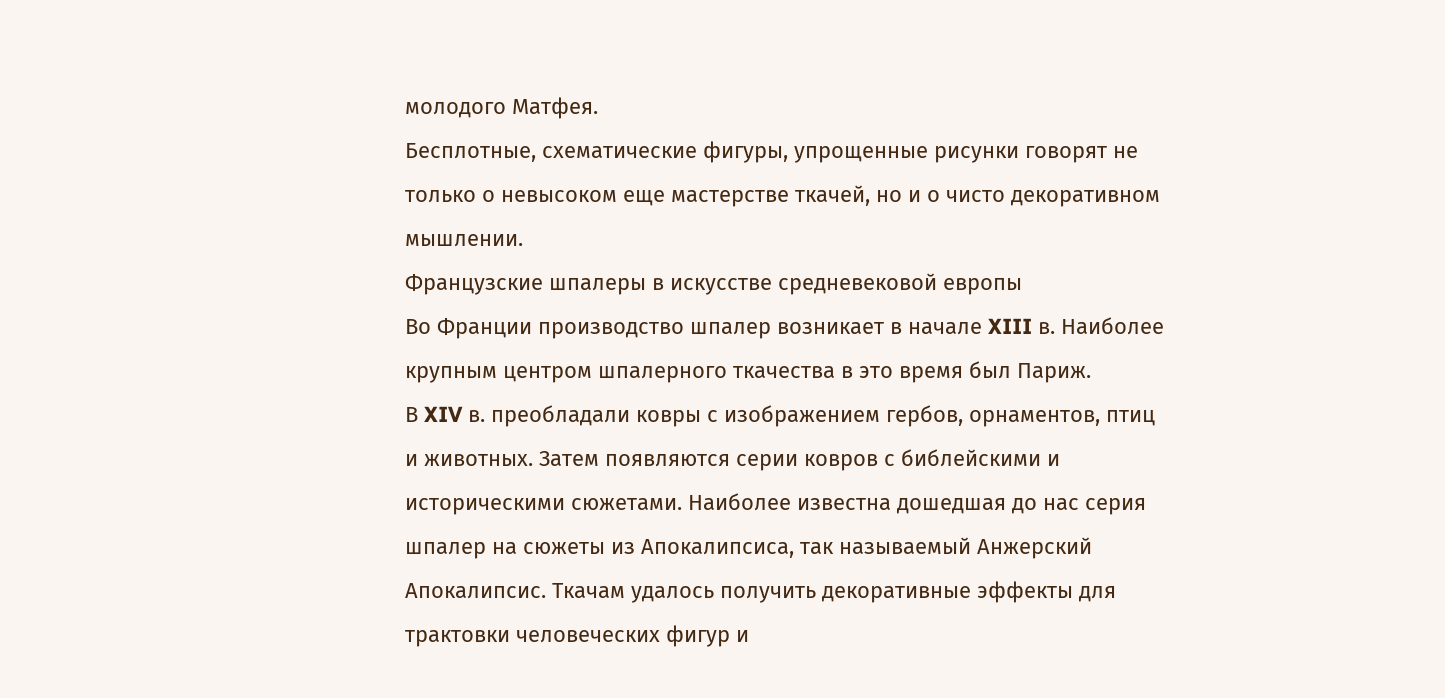молодого Матфея.
Бесплотные, схематические фигуры, упрощенные рисунки говорят не только о невысоком еще мастерстве ткачей, но и о чисто декоративном мышлении.
Французские шпалеры в искусстве средневековой европы
Во Франции производство шпалер возникает в начале XIII в. Наиболее крупным центром шпалерного ткачества в это время был Париж.
В XIV в. преобладали ковры с изображением гербов, орнаментов, птиц и животных. Затем появляются серии ковров с библейскими и историческими сюжетами. Наиболее известна дошедшая до нас серия шпалер на сюжеты из Апокалипсиса, так называемый Анжерский Апокалипсис. Ткачам удалось получить декоративные эффекты для трактовки человеческих фигур и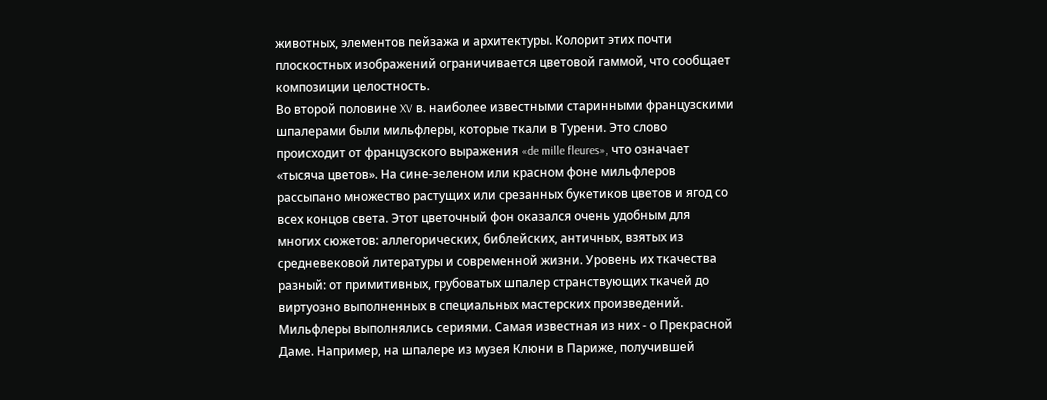животных, элементов пейзажа и архитектуры. Колорит этих почти плоскостных изображений ограничивается цветовой гаммой, что сообщает композиции целостность.
Во второй половине XV в. наиболее известными старинными французскими шпалерами были мильфлеры, которые ткали в Турени. Это слово происходит от французского выражения «de mille fleures», что означает «тысяча цветов». На сине-зеленом или красном фоне мильфлеров рассыпано множество растущих или срезанных букетиков цветов и ягод со всех концов света. Этот цветочный фон оказался очень удобным для многих сюжетов: аллегорических, библейских, античных, взятых из средневековой литературы и современной жизни. Уровень их ткачества разный: от примитивных, грубоватых шпалер странствующих ткачей до виртуозно выполненных в специальных мастерских произведений.
Мильфлеры выполнялись сериями. Самая известная из них - о Прекрасной Даме. Например, на шпалере из музея Клюни в Париже, получившей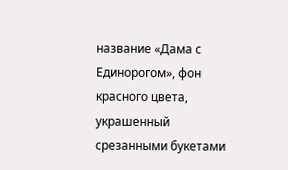название «Дама с Единорогом», фон красного цвета, украшенный срезанными букетами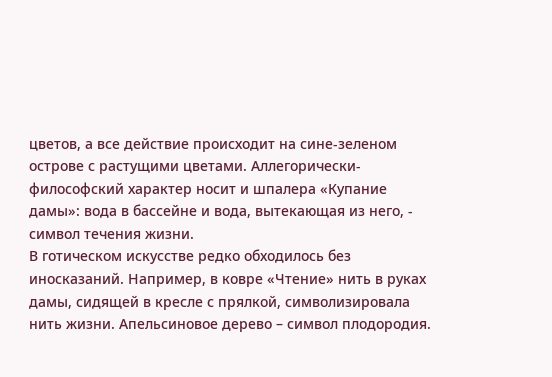цветов, а все действие происходит на сине-зеленом острове с растущими цветами. Аллегорически-философский характер носит и шпалера «Купание дамы»: вода в бассейне и вода, вытекающая из него, - символ течения жизни.
В готическом искусстве редко обходилось без иносказаний. Например, в ковре «Чтение» нить в руках дамы, сидящей в кресле с прялкой, символизировала нить жизни. Апельсиновое дерево – символ плодородия.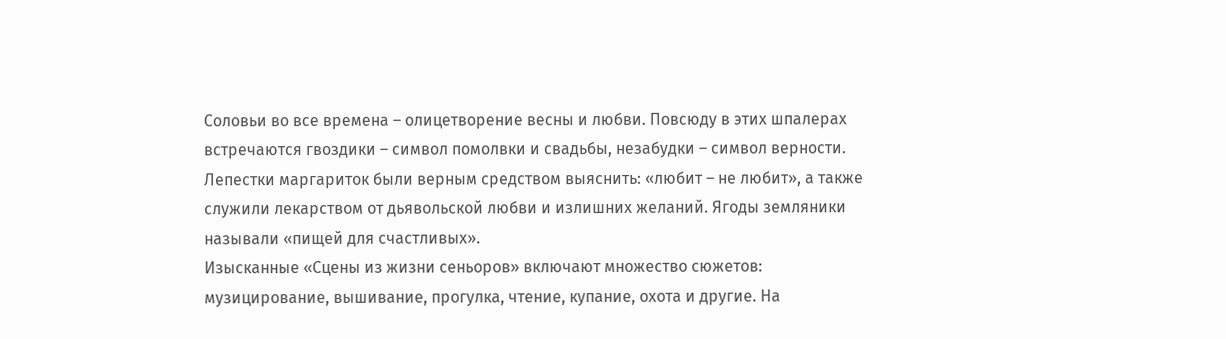Соловьи во все времена – олицетворение весны и любви. Повсюду в этих шпалерах встречаются гвоздики – символ помолвки и свадьбы, незабудки – символ верности. Лепестки маргариток были верным средством выяснить: «любит – не любит», а также служили лекарством от дьявольской любви и излишних желаний. Ягоды земляники называли «пищей для счастливых».
Изысканные «Сцены из жизни сеньоров» включают множество сюжетов: музицирование, вышивание, прогулка, чтение, купание, охота и другие. На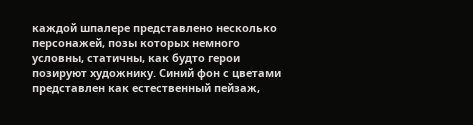каждой шпалере представлено несколько персонажей, позы которых немного условны, статичны, как будто герои позируют художнику. Синий фон с цветами представлен как естественный пейзаж,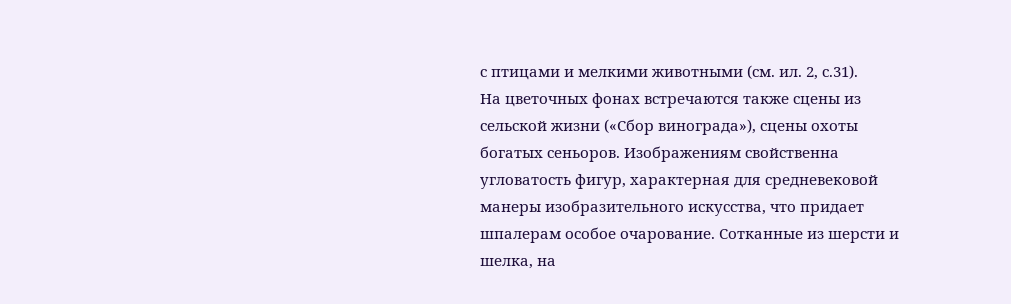с птицами и мелкими животными (см. ил. 2, с.31).
На цветочных фонах встречаются также сцены из сельской жизни («Сбор винограда»), сцены охоты богатых сеньоров. Изображениям свойственна угловатость фигур, характерная для средневековой манеры изобразительного искусства, что придает шпалерам особое очарование. Сотканные из шерсти и шелка, на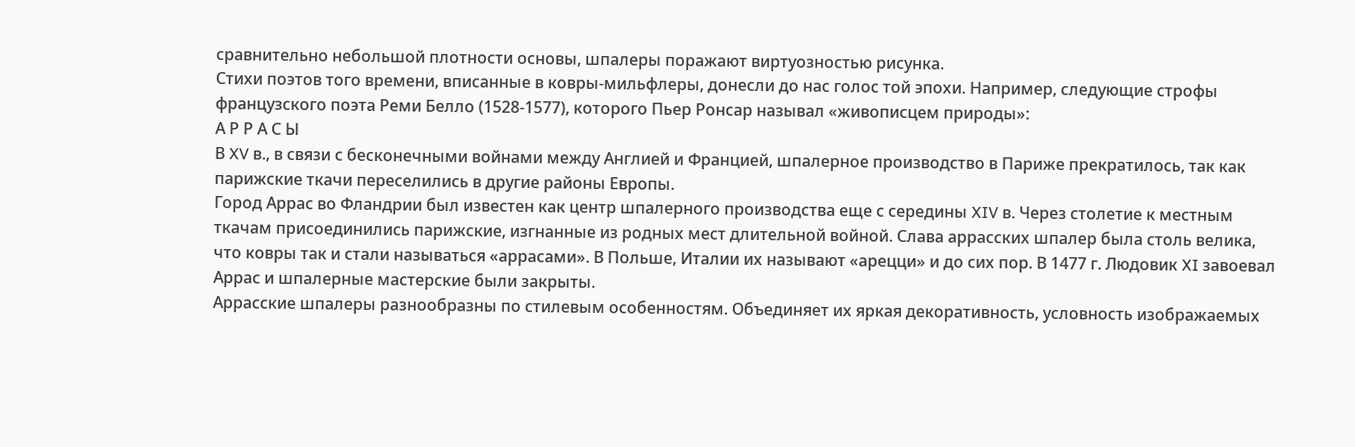сравнительно небольшой плотности основы, шпалеры поражают виртуозностью рисунка.
Стихи поэтов того времени, вписанные в ковры-мильфлеры, донесли до нас голос той эпохи. Например, следующие строфы французского поэта Реми Белло (1528-1577), которого Пьер Ронсар называл «живописцем природы»:
А Р Р А С Ы
В XV в., в связи с бесконечными войнами между Англией и Францией, шпалерное производство в Париже прекратилось, так как парижские ткачи переселились в другие районы Европы.
Город Аррас во Фландрии был известен как центр шпалерного производства еще с середины XIV в. Через столетие к местным ткачам присоединились парижские, изгнанные из родных мест длительной войной. Слава аррасских шпалер была столь велика, что ковры так и стали называться «аррасами». В Польше, Италии их называют «арецци» и до сих пор. В 1477 г. Людовик XI завоевал Аррас и шпалерные мастерские были закрыты.
Аррасские шпалеры разнообразны по стилевым особенностям. Объединяет их яркая декоративность, условность изображаемых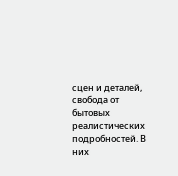сцен и деталей, свобода от бытовых реалистических подробностей. В них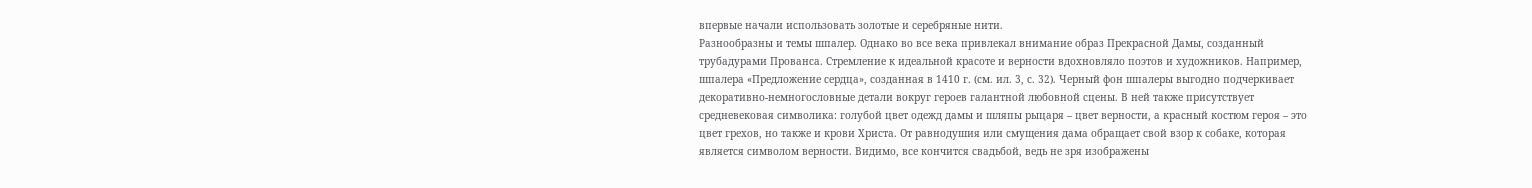впервые начали использовать золотые и серебряные нити.
Разнообразны и темы шпалер. Однако во все века привлекал внимание образ Прекрасной Дамы, созданный трубадурами Прованса. Стремление к идеальной красоте и верности вдохновляло поэтов и художников. Например, шпалера «Предложение сердца», созданная в 1410 г. (см. ил. 3, с. 32). Черный фон шпалеры выгодно подчеркивает декоративно-немногословные детали вокруг героев галантной любовной сцены. В ней также присутствует средневековая символика: голубой цвет одежд дамы и шляпы рыцаря – цвет верности, а красный костюм героя – это цвет грехов, но также и крови Христа. От равнодушия или смущения дама обращает свой взор к собаке, которая является символом верности. Видимо, все кончится свадьбой, ведь не зря изображены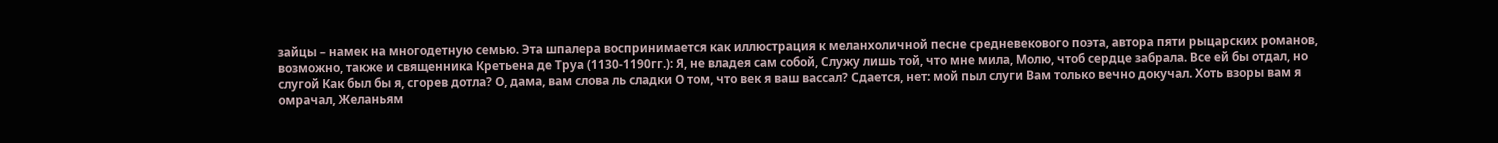зайцы – намек на многодетную семью. Эта шпалера воспринимается как иллюстрация к меланхоличной песне средневекового поэта, автора пяти рыцарских романов, возможно, также и священника Кретьена де Труа (1130-1190гг.): Я, не владея сам собой, Служу лишь той, что мне мила, Молю, чтоб сердце забрала. Все ей бы отдал, но слугой Как был бы я, сгорев дотла? О, дама, вам слова ль сладки О том, что век я ваш вассал? Сдается, нет: мой пыл слуги Вам только вечно докучал. Хоть взоры вам я омрачал, Желаньям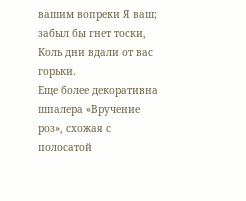вашим вопреки Я ваш; забыл бы гнет тоски, Коль дни вдали от вас горьки.
Еще более декоративна шпалера «Вручение роз», схожая с полосатой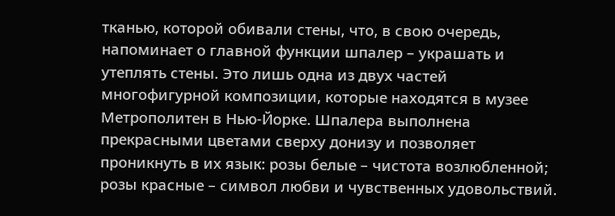тканью, которой обивали стены, что, в свою очередь, напоминает о главной функции шпалер – украшать и утеплять стены. Это лишь одна из двух частей многофигурной композиции, которые находятся в музее Метрополитен в Нью-Йорке. Шпалера выполнена прекрасными цветами сверху донизу и позволяет проникнуть в их язык: розы белые – чистота возлюбленной; розы красные – символ любви и чувственных удовольствий.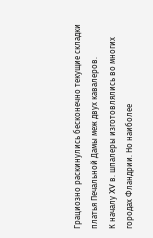Грациозно раскинулись бесконечно текущие складки платья Печальной Дамы меж двух кавалеров.
К началу XV в. шпалеры изготовлялись во многих городах Фландрии. Но наиболее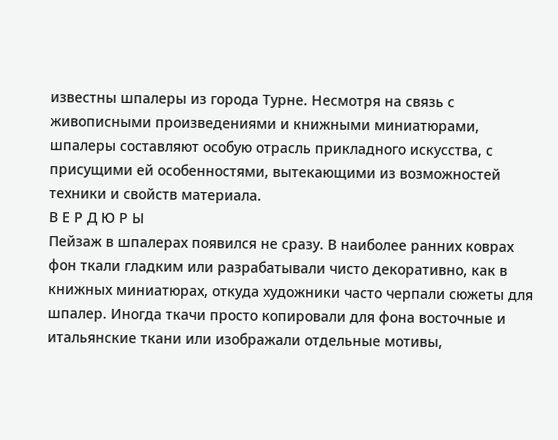известны шпалеры из города Турне. Несмотря на связь с живописными произведениями и книжными миниатюрами, шпалеры составляют особую отрасль прикладного искусства, с присущими ей особенностями, вытекающими из возможностей техники и свойств материала.
В Е Р Д Ю Р Ы
Пейзаж в шпалерах появился не сразу. В наиболее ранних коврах фон ткали гладким или разрабатывали чисто декоративно, как в книжных миниатюрах, откуда художники часто черпали сюжеты для шпалер. Иногда ткачи просто копировали для фона восточные и итальянские ткани или изображали отдельные мотивы,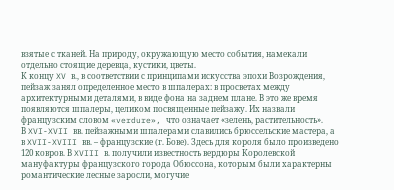взятые с тканей. На природу, окружающую место события, намекали отдельно стоящие деревца, кустики, цветы.
К концу XV в., в соответствии с принципами искусства эпохи Возрождения, пейзаж занял определенное место в шпалерах: в просветах между архитектурными деталями, в виде фона на заднем плане. В это же время появляются шпалеры, целиком посвященные пейзажу. Их назвали французским словом «verdure», что означает «зелень, растительность».
В XVI-XVII вв. пейзажными шпалерами славились брюссельские мастера, а в XVII-XVIII вв. – французские (г. Бове). Здесь для короля было произведено 120 ковров. В XVIII в. получили известность вердюры Королевской мануфактуры французского города Обюссона, которым были характерны романтические лесные заросли, могучие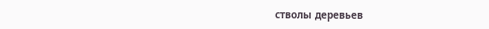стволы деревьев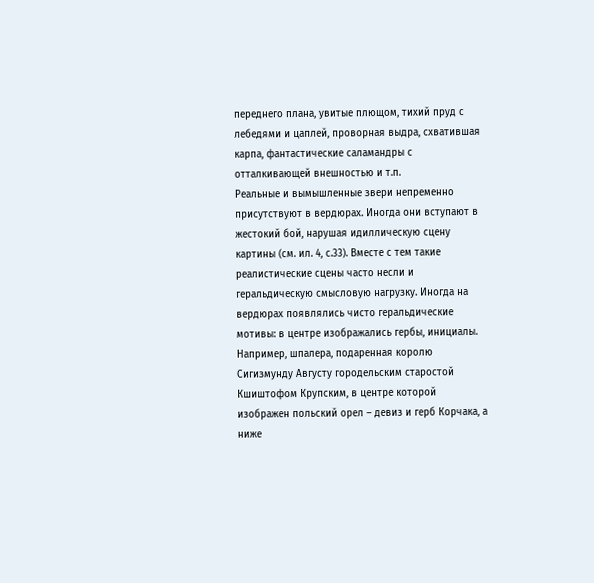переднего плана, увитые плющом, тихий пруд с лебедями и цаплей, проворная выдра, схватившая карпа, фантастические саламандры с отталкивающей внешностью и т.п.
Реальные и вымышленные звери непременно присутствуют в вердюрах. Иногда они вступают в жестокий бой, нарушая идиллическую сцену картины (см. ил. 4, с.33). Вместе с тем такие реалистические сцены часто несли и геральдическую смысловую нагрузку. Иногда на вердюрах появлялись чисто геральдические мотивы: в центре изображались гербы, инициалы. Например, шпалера, подаренная королю Сигизмунду Августу городельским старостой Кшиштофом Крупским, в центре которой изображен польский орел – девиз и герб Корчака, а ниже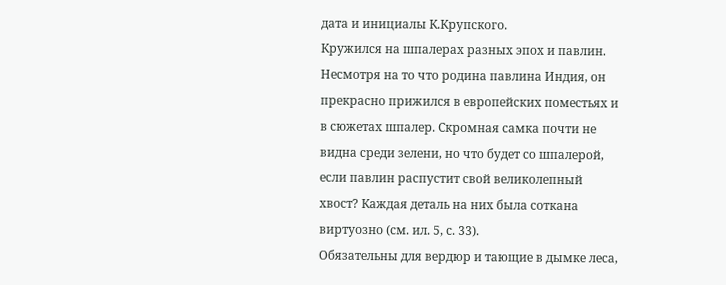дата и инициалы К.Крупского.
Кружился на шпалерах разных эпох и павлин. Несмотря на то что родина павлина Индия, он прекрасно прижился в европейских поместьях и в сюжетах шпалер. Скромная самка почти не видна среди зелени, но что будет со шпалерой, если павлин распустит свой великолепный хвост? Каждая деталь на них была соткана виртуозно (см. ил. 5, с. 33).
Обязательны для вердюр и тающие в дымке леса,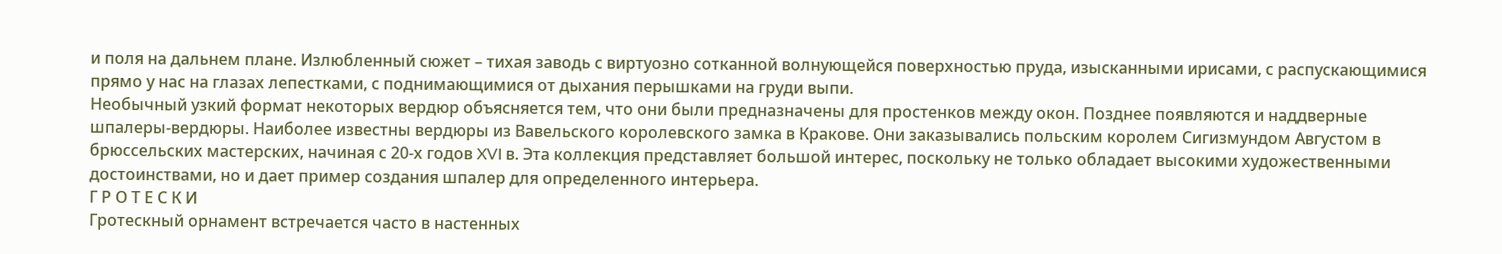и поля на дальнем плане. Излюбленный сюжет – тихая заводь с виртуозно сотканной волнующейся поверхностью пруда, изысканными ирисами, с распускающимися прямо у нас на глазах лепестками, с поднимающимися от дыхания перышками на груди выпи.
Необычный узкий формат некоторых вердюр объясняется тем, что они были предназначены для простенков между окон. Позднее появляются и наддверные шпалеры-вердюры. Наиболее известны вердюры из Вавельского королевского замка в Кракове. Они заказывались польским королем Сигизмундом Августом в брюссельских мастерских, начиная с 20-х годов XVI в. Эта коллекция представляет большой интерес, поскольку не только обладает высокими художественными достоинствами, но и дает пример создания шпалер для определенного интерьера.
Г Р О Т Е С К И
Гротескный орнамент встречается часто в настенных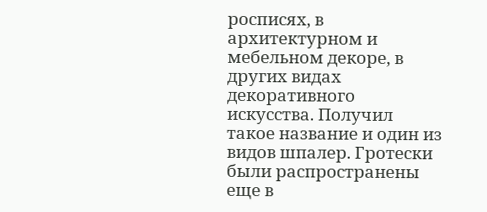росписях, в архитектурном и мебельном декоре, в других видах декоративного искусства. Получил такое название и один из видов шпалер. Гротески были распространены еще в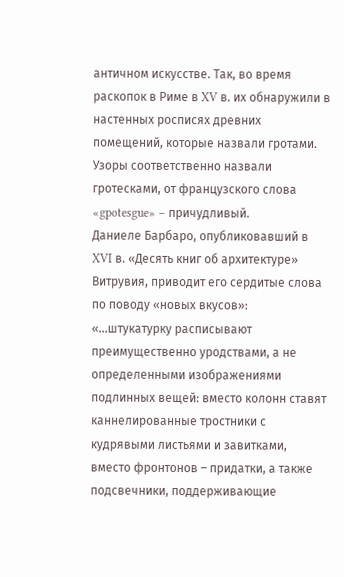античном искусстве. Так, во время раскопок в Риме в XV в. их обнаружили в настенных росписях древних помещений, которые назвали гротами. Узоры соответственно назвали гротесками, от французского слова «gpotesgue» – причудливый.
Даниеле Барбаро, опубликовавший в XVI в. «Десять книг об архитектуре» Витрувия, приводит его сердитые слова по поводу «новых вкусов»: «…штукатурку расписывают преимущественно уродствами, а не определенными изображениями подлинных вещей: вместо колонн ставят каннелированные тростники с кудрявыми листьями и завитками, вместо фронтонов – придатки, а также подсвечники, поддерживающие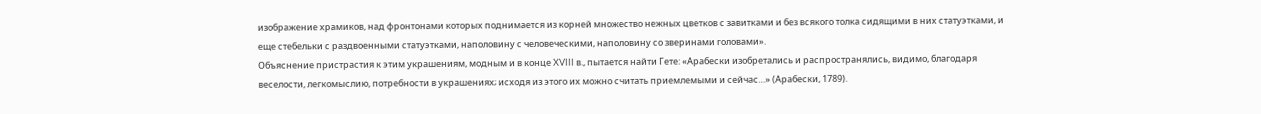изображение храмиков, над фронтонами которых поднимается из корней множество нежных цветков с завитками и без всякого толка сидящими в них статуэтками, и еще стебельки с раздвоенными статуэтками, наполовину с человеческими, наполовину со зверинами головами».
Объяснение пристрастия к этим украшениям, модным и в конце XVIII в., пытается найти Гете: «Арабески изобретались и распространялись, видимо, благодаря веселости, легкомыслию, потребности в украшениях; исходя из этого их можно считать приемлемыми и сейчас…» (Арабески, 1789).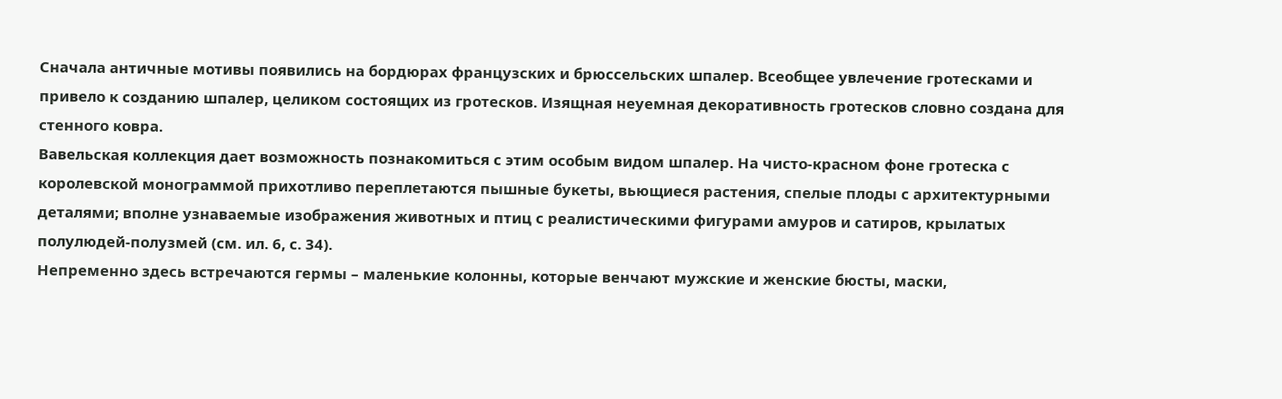Сначала античные мотивы появились на бордюрах французских и брюссельских шпалер. Всеобщее увлечение гротесками и привело к созданию шпалер, целиком состоящих из гротесков. Изящная неуемная декоративность гротесков словно создана для стенного ковра.
Вавельская коллекция дает возможность познакомиться с этим особым видом шпалер. На чисто-красном фоне гротеска с королевской монограммой прихотливо переплетаются пышные букеты, вьющиеся растения, спелые плоды с архитектурными деталями; вполне узнаваемые изображения животных и птиц с реалистическими фигурами амуров и сатиров, крылатых полулюдей-полузмей (см. ил. 6, с. 34).
Непременно здесь встречаются гермы – маленькие колонны, которые венчают мужские и женские бюсты, маски,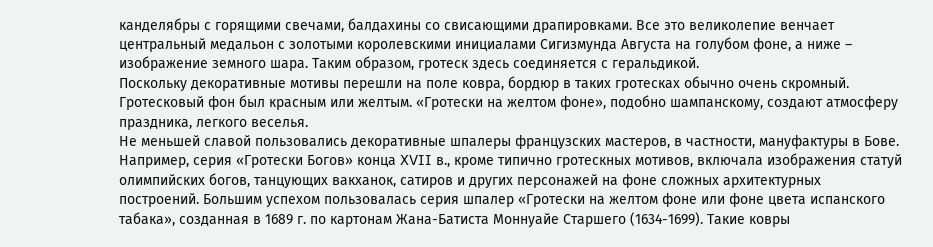канделябры с горящими свечами, балдахины со свисающими драпировками. Все это великолепие венчает центральный медальон с золотыми королевскими инициалами Сигизмунда Августа на голубом фоне, а ниже – изображение земного шара. Таким образом, гротеск здесь соединяется с геральдикой.
Поскольку декоративные мотивы перешли на поле ковра, бордюр в таких гротесках обычно очень скромный. Гротесковый фон был красным или желтым. «Гротески на желтом фоне», подобно шампанскому, создают атмосферу праздника, легкого веселья.
Не меньшей славой пользовались декоративные шпалеры французских мастеров, в частности, мануфактуры в Бове. Например, серия «Гротески Богов» конца XVII в., кроме типично гротескных мотивов, включала изображения статуй олимпийских богов, танцующих вакханок, сатиров и других персонажей на фоне сложных архитектурных построений. Большим успехом пользовалась серия шпалер «Гротески на желтом фоне или фоне цвета испанского табака», созданная в 1689 г. по картонам Жана-Батиста Моннуайе Старшего (1634-1699). Такие ковры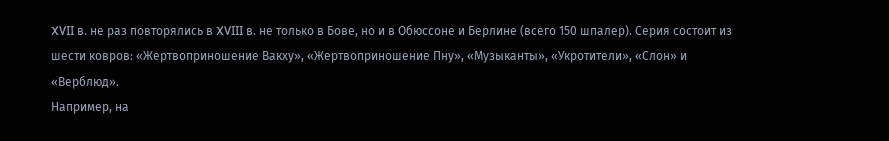XVII в. не раз повторялись в XVIII в. не только в Бове, но и в Обюссоне и Берлине (всего 150 шпалер). Серия состоит из шести ковров: «Жертвоприношение Вакху», «Жертвоприношение Пну», «Музыканты», «Укротители», «Слон» и «Верблюд».
Например, на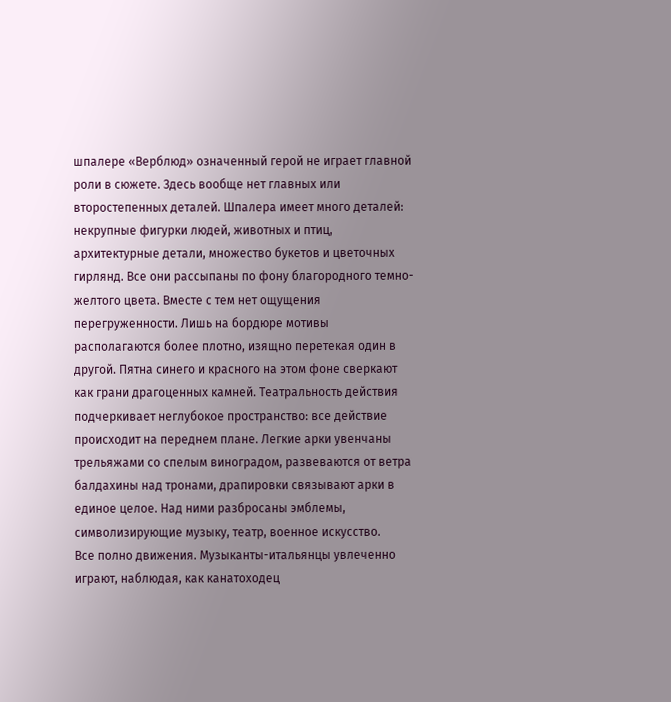шпалере «Верблюд» означенный герой не играет главной роли в сюжете. Здесь вообще нет главных или второстепенных деталей. Шпалера имеет много деталей: некрупные фигурки людей, животных и птиц, архитектурные детали, множество букетов и цветочных гирлянд. Все они рассыпаны по фону благородного темно-желтого цвета. Вместе с тем нет ощущения перегруженности. Лишь на бордюре мотивы располагаются более плотно, изящно перетекая один в другой. Пятна синего и красного на этом фоне сверкают как грани драгоценных камней. Театральность действия подчеркивает неглубокое пространство: все действие происходит на переднем плане. Легкие арки увенчаны трельяжами со спелым виноградом, развеваются от ветра балдахины над тронами, драпировки связывают арки в единое целое. Над ними разбросаны эмблемы, символизирующие музыку, театр, военное искусство.
Все полно движения. Музыканты-итальянцы увлеченно играют, наблюдая, как канатоходец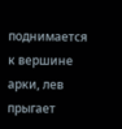поднимается к вершине арки, лев прыгает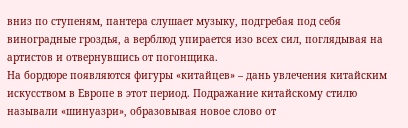вниз по ступеням, пантера слушает музыку, подгребая под себя виноградные гроздья, а верблюд упирается изо всех сил, поглядывая на артистов и отвернувшись от погонщика.
На бордюре появляются фигуры «китайцев» – дань увлечения китайским искусством в Европе в этот период. Подражание китайскому стилю называли «шинуазри», образовывая новое слово от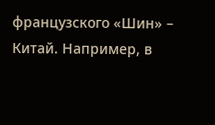французского «Шин» – Китай. Например, в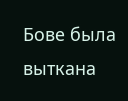Бове была выткана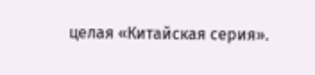целая «Китайская серия».